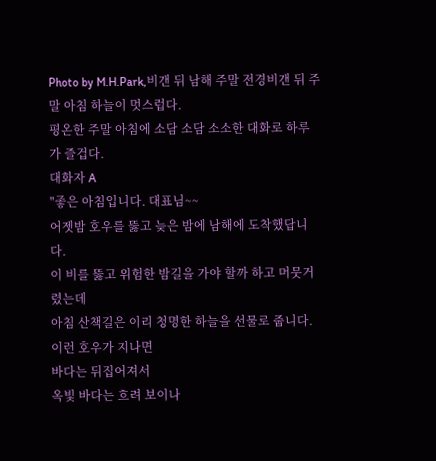Photo by M.H.Park,비갠 뒤 남해 주말 전경비갠 뒤 주말 아침 하늘이 멋스럽다.
평온한 주말 아침에 소담 소담 소소한 대화로 하루가 즐겁다.
대화자 A
"좋은 아침입니다. 대표님~~
어젯밤 호우를 뚫고 늦은 밤에 남해에 도착했답니다.
이 비를 뚫고 위험한 밤길을 가야 할까 하고 머뭇거렸는데
아침 산책길은 이리 청명한 하늘을 선물로 줍니다.
이런 호우가 지나면
바다는 뒤집어져서
옥빛 바다는 흐려 보이나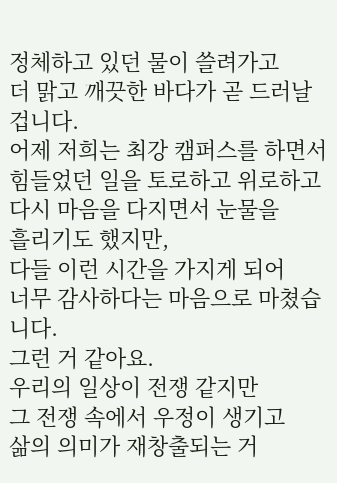정체하고 있던 물이 쓸려가고
더 맑고 깨끗한 바다가 곧 드러날
겁니다.
어제 저희는 최강 캠퍼스를 하면서
힘들었던 일을 토로하고 위로하고
다시 마음을 다지면서 눈물을
흘리기도 했지만,
다들 이런 시간을 가지게 되어
너무 감사하다는 마음으로 마쳤습니다.
그런 거 같아요.
우리의 일상이 전쟁 같지만
그 전쟁 속에서 우정이 생기고
삶의 의미가 재창출되는 거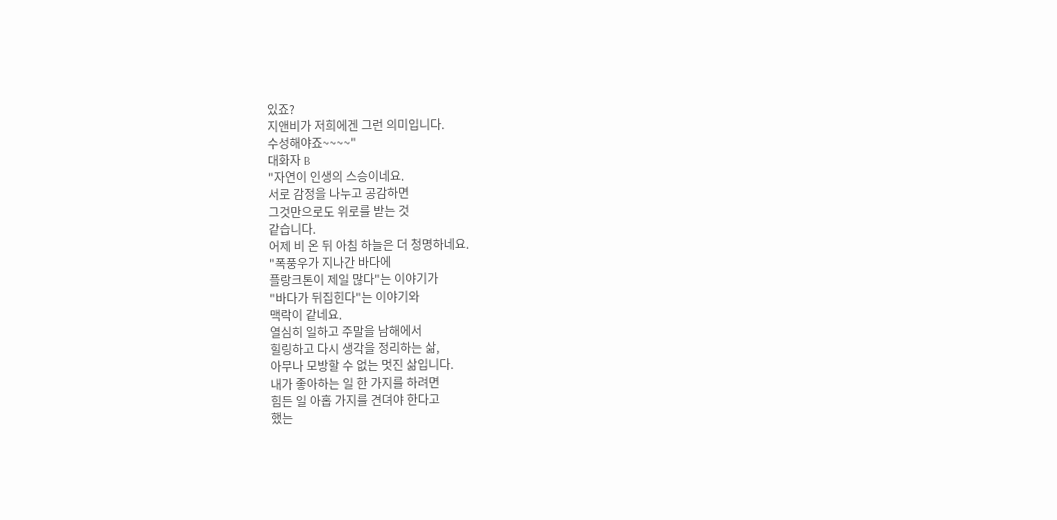있죠?
지앤비가 저희에겐 그런 의미입니다.
수성해야죠~~~~"
대화자 B
"자연이 인생의 스승이네요.
서로 감정을 나누고 공감하면
그것만으로도 위로를 받는 것
같습니다.
어제 비 온 뒤 아침 하늘은 더 청명하네요.
"폭풍우가 지나간 바다에
플랑크톤이 제일 많다"는 이야기가
"바다가 뒤집힌다"는 이야기와
맥락이 같네요.
열심히 일하고 주말을 남해에서
힐링하고 다시 생각을 정리하는 삶,
아무나 모방할 수 없는 멋진 삶입니다.
내가 좋아하는 일 한 가지를 하려면
힘든 일 아홉 가지를 견뎌야 한다고
했는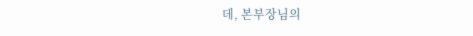데, 본부장님의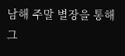남해 주말 별장을 통해 그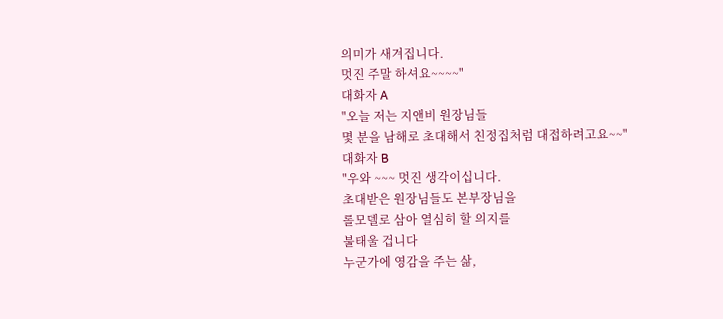의미가 새겨집니다.
멋진 주말 하셔요~~~~"
대화자 A
"오늘 저는 지앤비 원장님들
몇 분을 남해로 초대해서 친정집처럼 대접하려고요~~"
대화자 B
"우와 ~~~ 멋진 생각이십니다.
초대받은 원장님들도 본부장님을
롤모델로 삼아 열심히 할 의지를
불태울 겁니다
누군가에 영감을 주는 삶,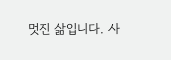멋진 삶입니다. 사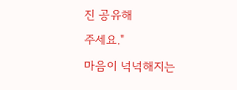진 공유해
주세요."
마음이 넉넉해지는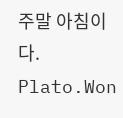주말 아침이다.
Plato.Won